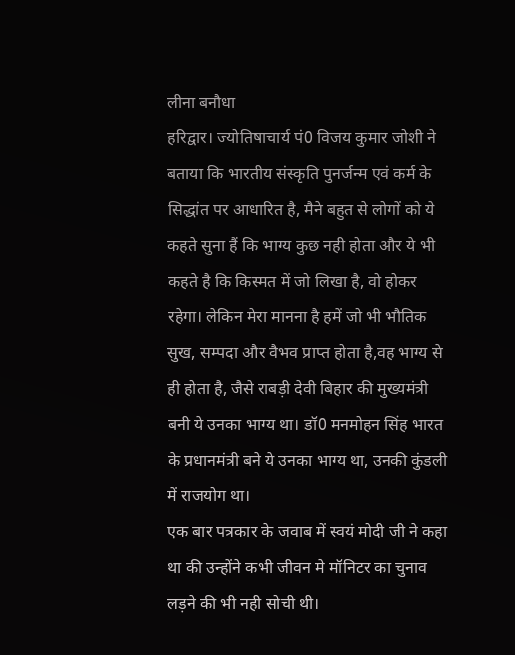लीना बनौधा
हरिद्वार। ज्योतिषाचार्य पं0 विजय कुमार जोशी ने बताया कि भारतीय संस्कृति पुनर्जन्म एवं कर्म के सिद्धांत पर आधारित है, मैने बहुत से लोगों को ये कहते सुना हैं कि भाग्य कुछ नही होता और ये भी कहते है कि किस्मत में जो लिखा है, वो होकर रहेगा। लेकिन मेरा मानना है हमें जो भी भौतिक सुख, सम्पदा और वैभव प्राप्त होता है,वह भाग्य से ही होता है, जैसे राबड़ी देवी बिहार की मुख्यमंत्री बनी ये उनका भाग्य था। डॉ0 मनमोहन सिंह भारत के प्रधानमंत्री बने ये उनका भाग्य था, उनकी कुंडली में राजयोग था।
एक बार पत्रकार के जवाब में स्वयं मोदी जी ने कहा था की उन्होंने कभी जीवन मे मॉनिटर का चुनाव लड़ने की भी नही सोची थी।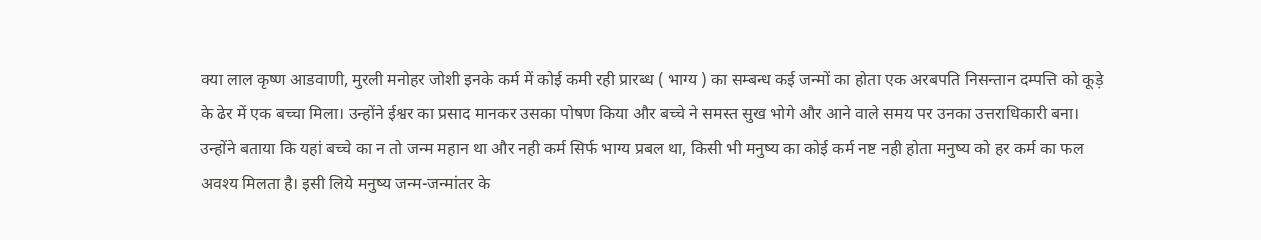क्या लाल कृष्ण आडवाणी, मुरली मनोहर जोशी इनके कर्म में कोई कमी रही प्रारब्ध ( भाग्य ) का सम्बन्ध कई जन्मों का होता एक अरबपति निसन्तान दम्पत्ति को कूड़े के ढेर में एक बच्चा मिला। उन्होंने ईश्वर का प्रसाद मानकर उसका पोषण किया और बच्चे ने समस्त सुख भोगे और आने वाले समय पर उनका उत्तराधिकारी बना।
उन्होंने बताया कि यहां बच्चे का न तो जन्म महान था और नही कर्म सिर्फ भाग्य प्रबल था, किसी भी मनुष्य का कोई कर्म नष्ट नही होता मनुष्य को हर कर्म का फल अवश्य मिलता है। इसी लिये मनुष्य जन्म-जन्मांतर के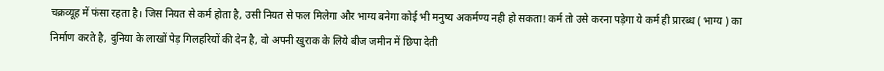चक्रव्यूह में फंसा रहता है। जिस नियत से कर्म होता है, उसी नियत से फल मिलेगा और भाग्य बनेगा कोई भी मनुष्य अकर्मण्य नही हो सकता! कर्म तो उसे करना पड़ेगा ये कर्म ही प्रारब्ध ( भाग्य ) का निर्माण करते है, दुनिया के लाखों पेड़ गिलहरियों की देन है, वो अपनी खुराक के लिये बीज जमीन में छिपा देती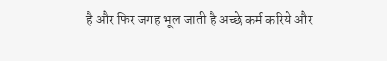है और फिर जगह भूल जाती है अच्छे कर्म करिये और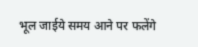भूल जाईये समय आने पर फलेंगे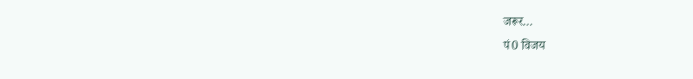जरूर…
पं0 विजय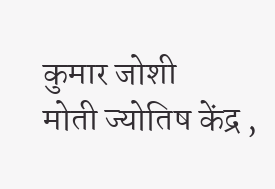कुमार जोशी
मोती ज्योतिष केंद्र ,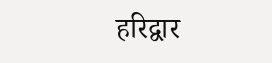हरिद्वार